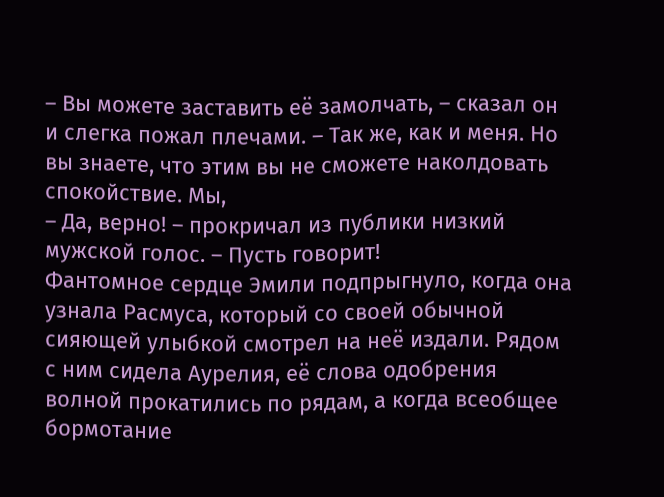– Вы можете заставить её замолчать, – сказал он и слегка пожал плечами. – Так же, как и меня. Но вы знаете, что этим вы не сможете наколдовать спокойствие. Мы,
– Да, верно! – прокричал из публики низкий мужской голос. – Пусть говорит!
Фантомное сердце Эмили подпрыгнуло, когда она узнала Расмуса, который со своей обычной сияющей улыбкой смотрел на неё издали. Рядом с ним сидела Аурелия, её слова одобрения волной прокатились по рядам, а когда всеобщее бормотание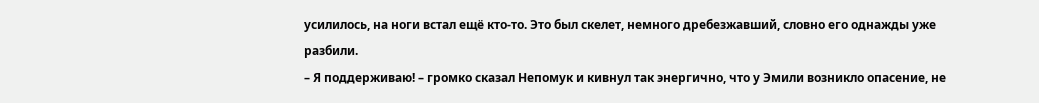усилилось, на ноги встал ещё кто-то. Это был скелет, немного дребезжавший, словно его однажды уже разбили.
– Я поддерживаю! – громко сказал Непомук и кивнул так энергично, что у Эмили возникло опасение, не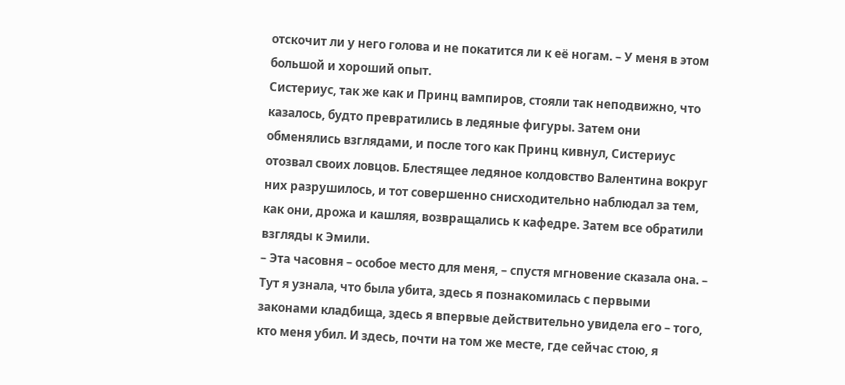отскочит ли у него голова и не покатится ли к её ногам. – У меня в этом большой и хороший опыт.
Систериус, так же как и Принц вампиров, стояли так неподвижно, что казалось, будто превратились в ледяные фигуры. Затем они обменялись взглядами, и после того как Принц кивнул, Систериус отозвал своих ловцов. Блестящее ледяное колдовство Валентина вокруг них разрушилось, и тот совершенно снисходительно наблюдал за тем, как они, дрожа и кашляя, возвращались к кафедре. Затем все обратили взгляды к Эмили.
– Эта часовня – особое место для меня, – спустя мгновение сказала она. – Тут я узнала, что была убита, здесь я познакомилась с первыми законами кладбища, здесь я впервые действительно увидела его – того, кто меня убил. И здесь, почти на том же месте, где сейчас стою, я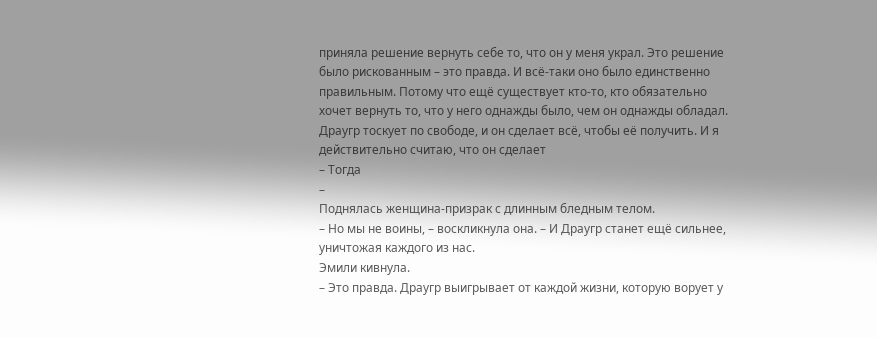приняла решение вернуть себе то, что он у меня украл. Это решение было рискованным – это правда. И всё-таки оно было единственно правильным. Потому что ещё существует кто-то, кто обязательно хочет вернуть то, что у него однажды было, чем он однажды обладал. Драугр тоскует по свободе, и он сделает всё, чтобы её получить. И я действительно считаю, что он сделает
– Тогда
–
Поднялась женщина-призрак с длинным бледным телом.
– Но мы не воины, – воскликнула она. – И Драугр станет ещё сильнее, уничтожая каждого из нас.
Эмили кивнула.
– Это правда. Драугр выигрывает от каждой жизни, которую ворует у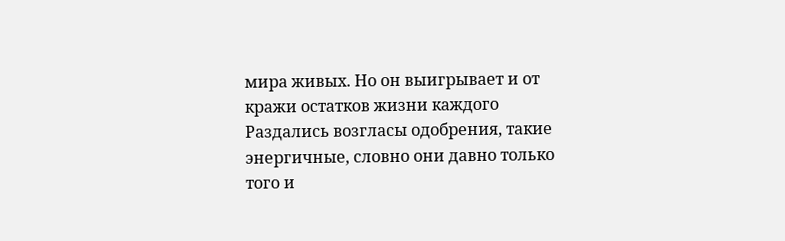мира живых. Но он выигрывает и от кражи остатков жизни каждого
Раздались возгласы одобрения, такие энергичные, словно они давно только того и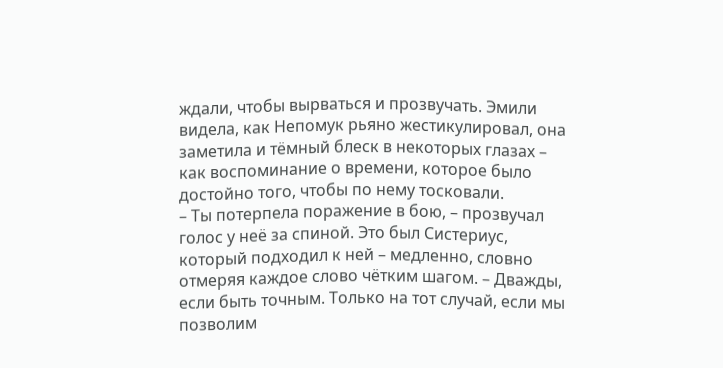ждали, чтобы вырваться и прозвучать. Эмили видела, как Непомук рьяно жестикулировал, она заметила и тёмный блеск в некоторых глазах – как воспоминание о времени, которое было достойно того, чтобы по нему тосковали.
– Ты потерпела поражение в бою, – прозвучал голос у неё за спиной. Это был Систериус, который подходил к ней – медленно, словно отмеряя каждое слово чётким шагом. – Дважды, если быть точным. Только на тот случай, если мы позволим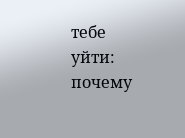тебе уйти: почему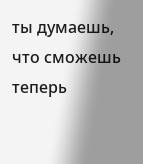ты думаешь, что сможешь теперь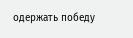одержать победу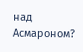над Асмароном?